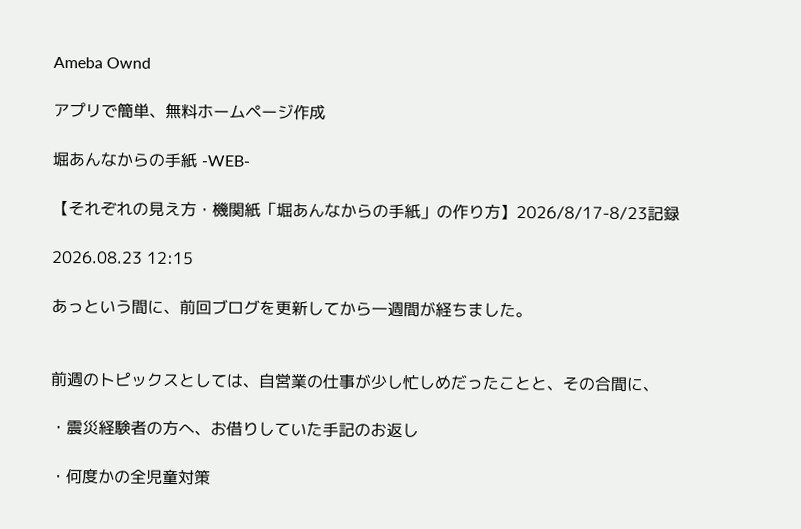Ameba Ownd

アプリで簡単、無料ホームページ作成

堀あんなからの手紙 -WEB-

【それぞれの見え方・機関紙「堀あんなからの手紙」の作り方】2026/8/17-8/23記録

2026.08.23 12:15

あっという間に、前回ブログを更新してから一週間が経ちました。


前週のトピックスとしては、自営業の仕事が少し忙しめだったことと、その合間に、

・震災経験者の方へ、お借りしていた手記のお返し

・何度かの全児童対策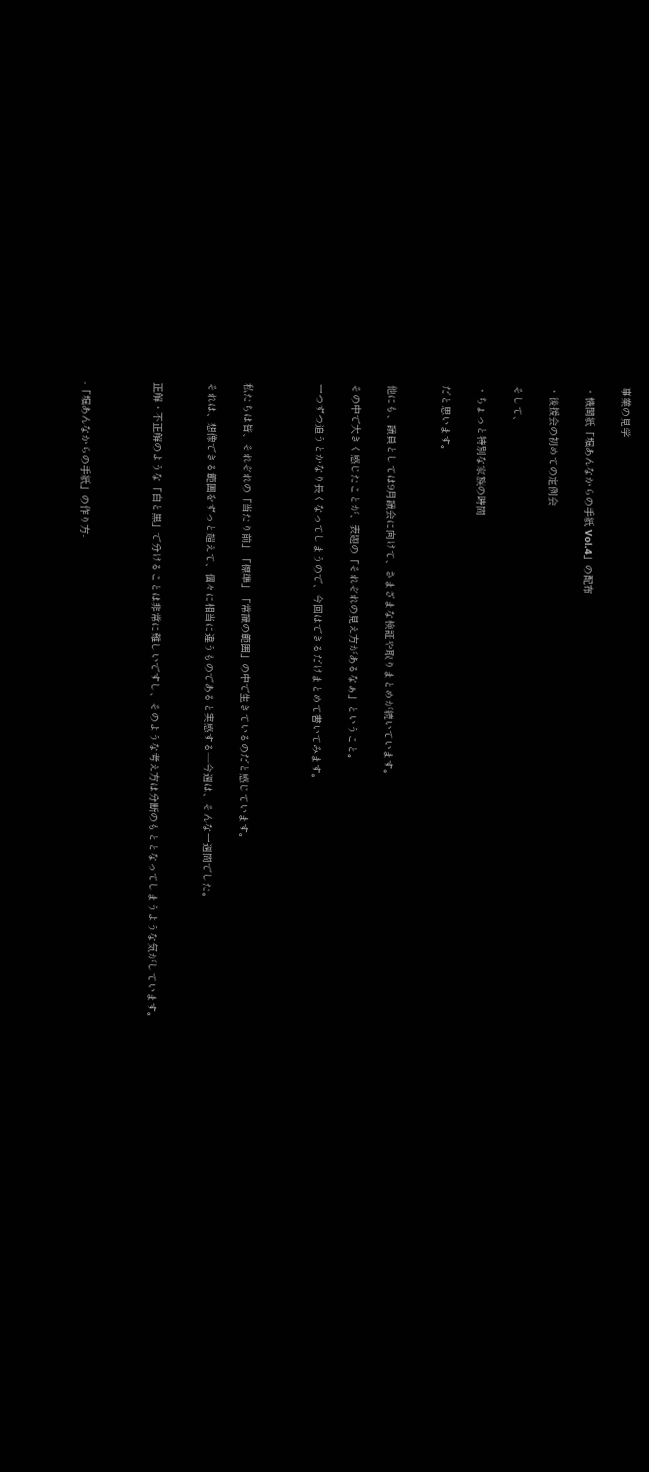事業の見学

・機関紙「堀あんなからの手紙 Vol.4」の配布

・後援会の初めての定例会

そして、

・ちょっと特別な家族の時間

だと思います。


他にも、議員としては9月議会に向けて、さまざまな検証や取りまとめが続いています。

その中で大きく感じたことが、表題の「それぞれの見え方があるなぁ」ということ。

一つずつ追うとかなり長くなってしまうので、今回はできるだけまとめて書いてみます。



私たちは皆、それぞれの「当たり前」「標準」「常識の範囲」の中で生きているのだと感じています。

それは、想像できる範囲をずっと超えて、個々に相当に違うものであると実感する―今週は、そんな一週間でした。


正解・不正解のような「白と黒」で分けることは非常に難しいですし、そのような考え方は分断のもととなってしまうような気がしています。



-「堀あんなからの手紙」の作り方-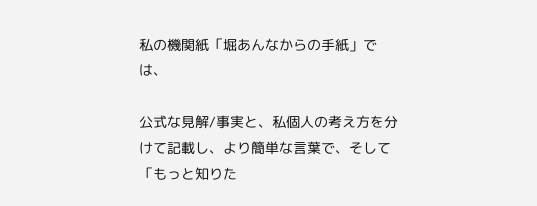私の機関紙「堀あんなからの手紙」では、

公式な見解/事実と、私個人の考え方を分けて記載し、より簡単な言葉で、そして「もっと知りた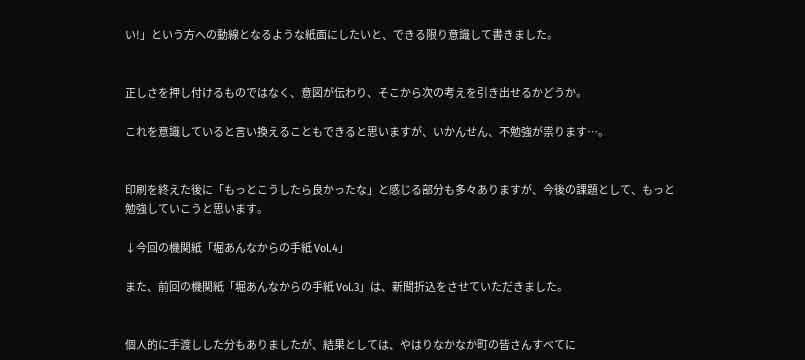い!」という方への動線となるような紙面にしたいと、できる限り意識して書きました。


正しさを押し付けるものではなく、意図が伝わり、そこから次の考えを引き出せるかどうか。

これを意識していると言い換えることもできると思いますが、いかんせん、不勉強が祟ります…。


印刷を終えた後に「もっとこうしたら良かったな」と感じる部分も多々ありますが、今後の課題として、もっと勉強していこうと思います。

↓今回の機関紙「堀あんなからの手紙 Vol.4」

また、前回の機関紙「堀あんなからの手紙 Vol.3」は、新聞折込をさせていただきました。


個人的に手渡しした分もありましたが、結果としては、やはりなかなか町の皆さんすべてに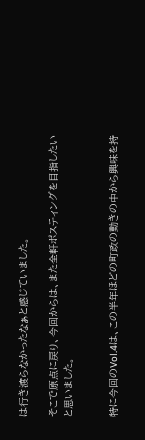は行き渡らなかったなぁと感じていました。

そこで原点に戻り、今回からは、また全軒ポスティングを目指したいと思いました。


特に今回のVol.4は、この半年ほどの町政の動きの中から興味を持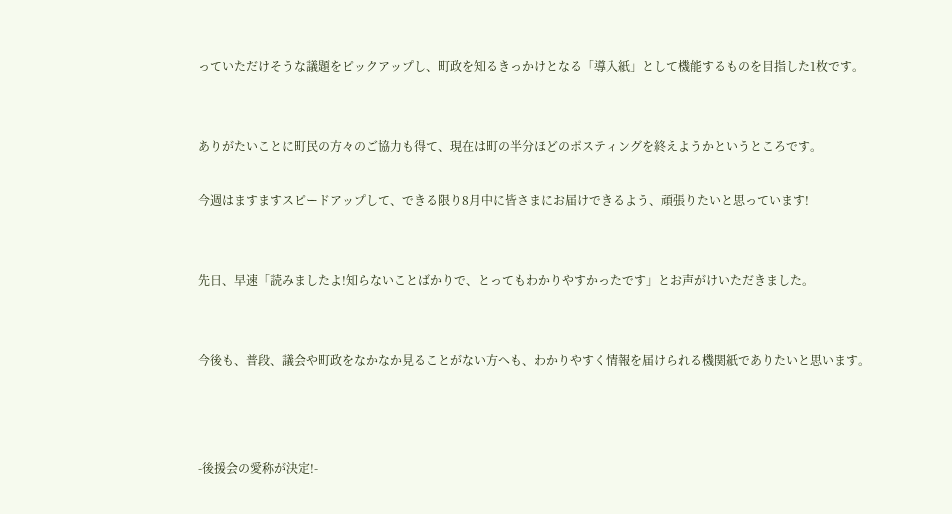っていただけそうな議題をピックアップし、町政を知るきっかけとなる「導入紙」として機能するものを目指した1枚です。


ありがたいことに町民の方々のご協力も得て、現在は町の半分ほどのポスティングを終えようかというところです。

今週はますますスピードアップして、できる限り8月中に皆さまにお届けできるよう、頑張りたいと思っています!


先日、早速「読みましたよ!知らないことばかりで、とってもわかりやすかったです」とお声がけいただきました。


今後も、普段、議会や町政をなかなか見ることがない方へも、わかりやすく情報を届けられる機関紙でありたいと思います。



-後援会の愛称が決定!-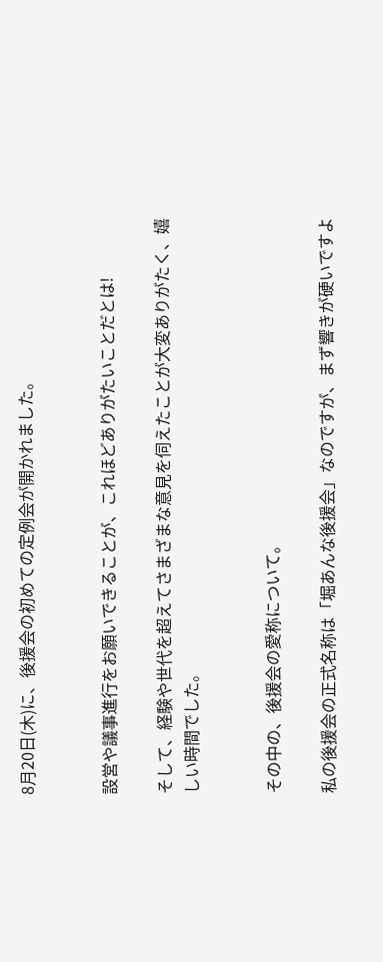8月20日(木)に、後援会の初めての定例会が開かれました。


設営や議事進行をお願いできることが、これほどありがたいことだとは!

そして、経験や世代を超えてさまざまな意見を伺えたことが大変ありがたく、嬉しい時間でした。


その中の、後援会の愛称について。

私の後援会の正式名称は「堀あんな後援会」なのですが、まず響きが硬いですよ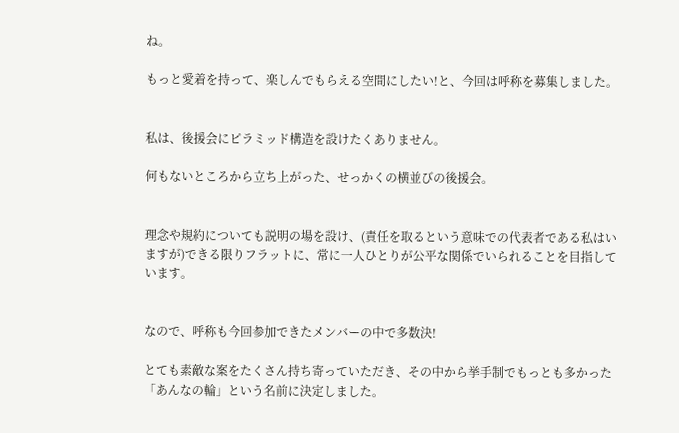ね。

もっと愛着を持って、楽しんでもらえる空間にしたい!と、今回は呼称を募集しました。


私は、後援会にピラミッド構造を設けたくありません。

何もないところから立ち上がった、せっかくの横並びの後援会。


理念や規約についても説明の場を設け、(責任を取るという意味での代表者である私はいますが)できる限りフラットに、常に一人ひとりが公平な関係でいられることを目指しています。


なので、呼称も今回参加できたメンバーの中で多数決!

とても素敵な案をたくさん持ち寄っていただき、その中から挙手制でもっとも多かった「あんなの輪」という名前に決定しました。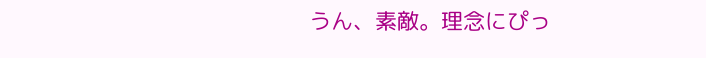うん、素敵。理念にぴっ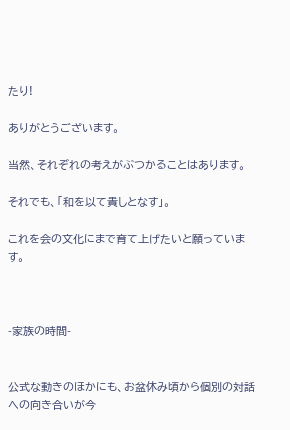たり!

ありがとうございます。

当然、それぞれの考えがぶつかることはあります。

それでも、「和を以て貴しとなす」。

これを会の文化にまで育て上げたいと願っています。



-家族の時間-


公式な動きのほかにも、お盆休み頃から個別の対話への向き合いが今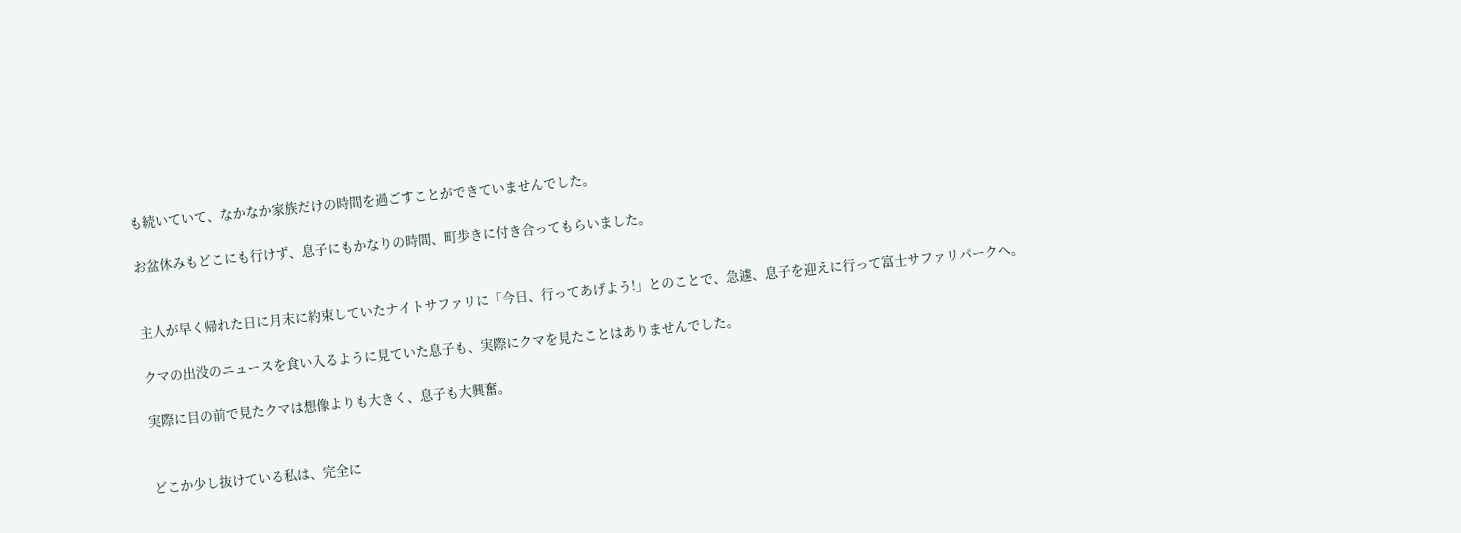も続いていて、なかなか家族だけの時間を過ごすことができていませんでした。

お盆休みもどこにも行けず、息子にもかなりの時間、町歩きに付き合ってもらいました。


主人が早く帰れた日に月末に約束していたナイトサファリに「今日、行ってあげよう!」とのことで、急遽、息子を迎えに行って富士サファリパークへ。

クマの出没のニュースを食い入るように見ていた息子も、実際にクマを見たことはありませんでした。

実際に目の前で見たクマは想像よりも大きく、息子も大興奮。


どこか少し抜けている私は、完全に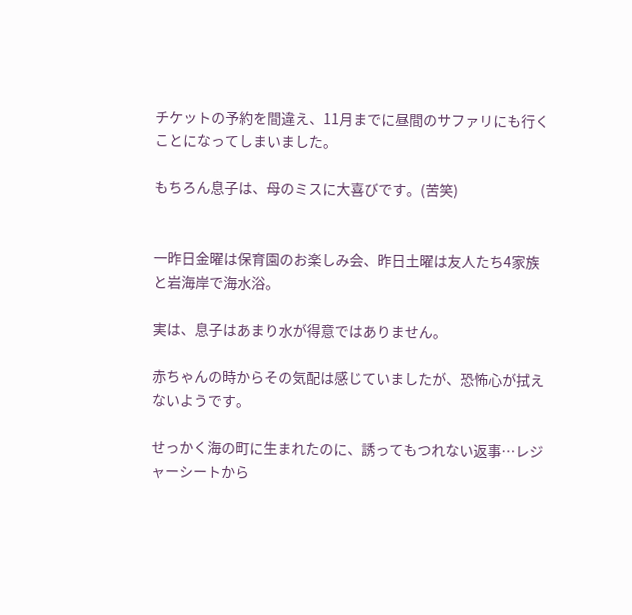チケットの予約を間違え、11月までに昼間のサファリにも行くことになってしまいました。

もちろん息子は、母のミスに大喜びです。(苦笑)


一昨日金曜は保育園のお楽しみ会、昨日土曜は友人たち4家族と岩海岸で海水浴。

実は、息子はあまり水が得意ではありません。

赤ちゃんの時からその気配は感じていましたが、恐怖心が拭えないようです。

せっかく海の町に生まれたのに、誘ってもつれない返事…レジャーシートから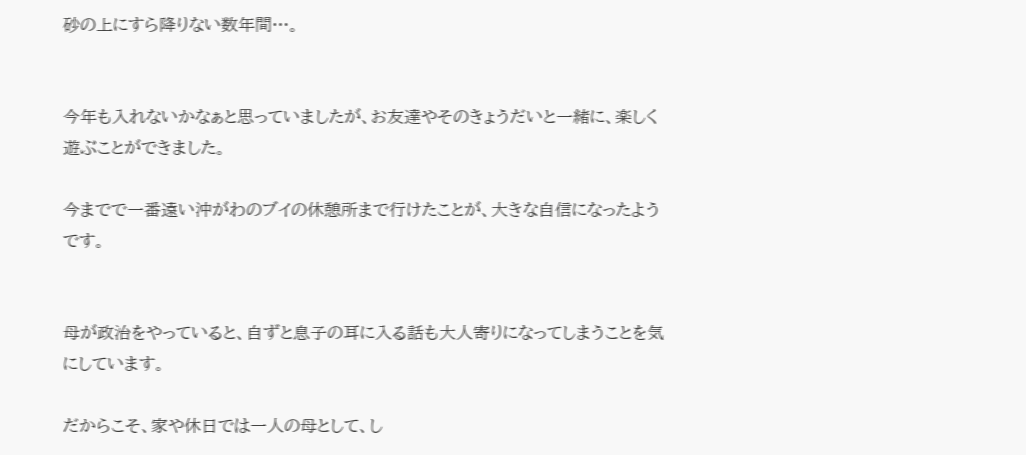砂の上にすら降りない数年間…。


今年も入れないかなぁと思っていましたが、お友達やそのきょうだいと一緒に、楽しく遊ぶことができました。

今までで一番遠い沖がわのブイの休憩所まで行けたことが、大きな自信になったようです。


母が政治をやっていると、自ずと息子の耳に入る話も大人寄りになってしまうことを気にしています。

だからこそ、家や休日では一人の母として、し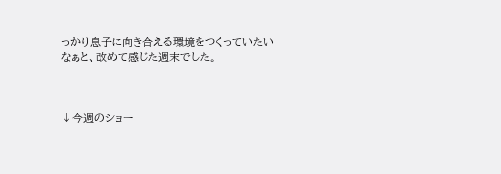っかり息子に向き合える環境をつくっていたいなぁと、改めて感じた週末でした。



↓今週のショー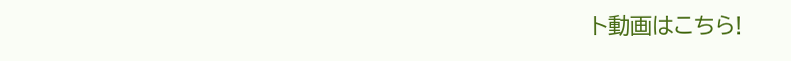ト動画はこちら!